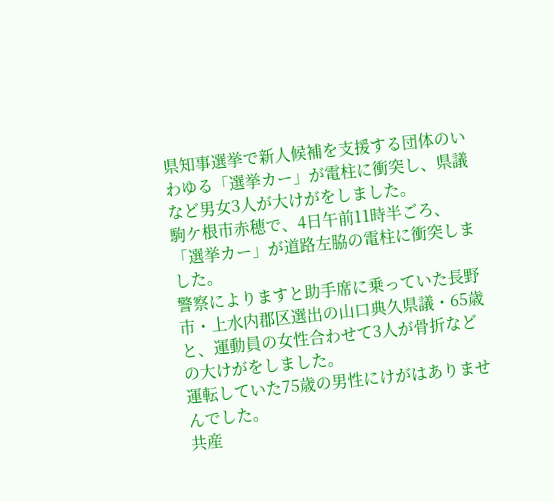県知事選挙で新人候補を支援する団体のいわゆる「選挙カー」が電柱に衝突し、県議など男女3人が大けがをしました。
駒ケ根市赤穂で、4日午前11時半ごろ、「選挙カー」が道路左脇の電柱に衝突しました。
警察によりますと助手席に乗っていた長野市・上水内郡区選出の山口典久県議・65歳と、運動員の女性合わせて3人が骨折などの大けがをしました。
運転していた75歳の男性にけがはありませんでした。
共産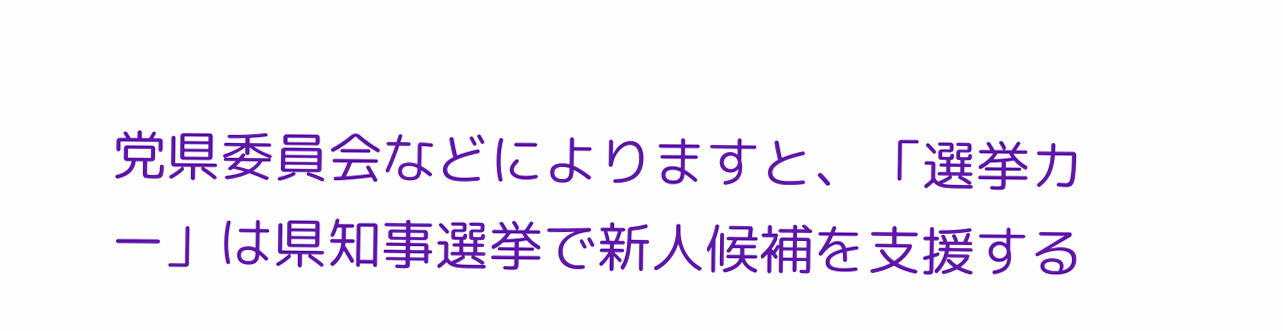党県委員会などによりますと、「選挙カー」は県知事選挙で新人候補を支援する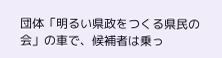団体「明るい県政をつくる県民の会」の車で、候補者は乗っ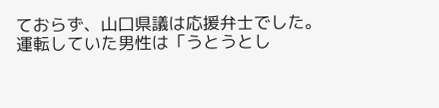ておらず、山口県議は応援弁士でした。
運転していた男性は「うとうとし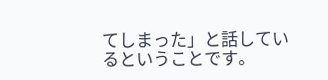てしまった」と話しているということです。